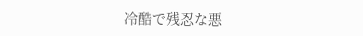冷酷で残忍な悪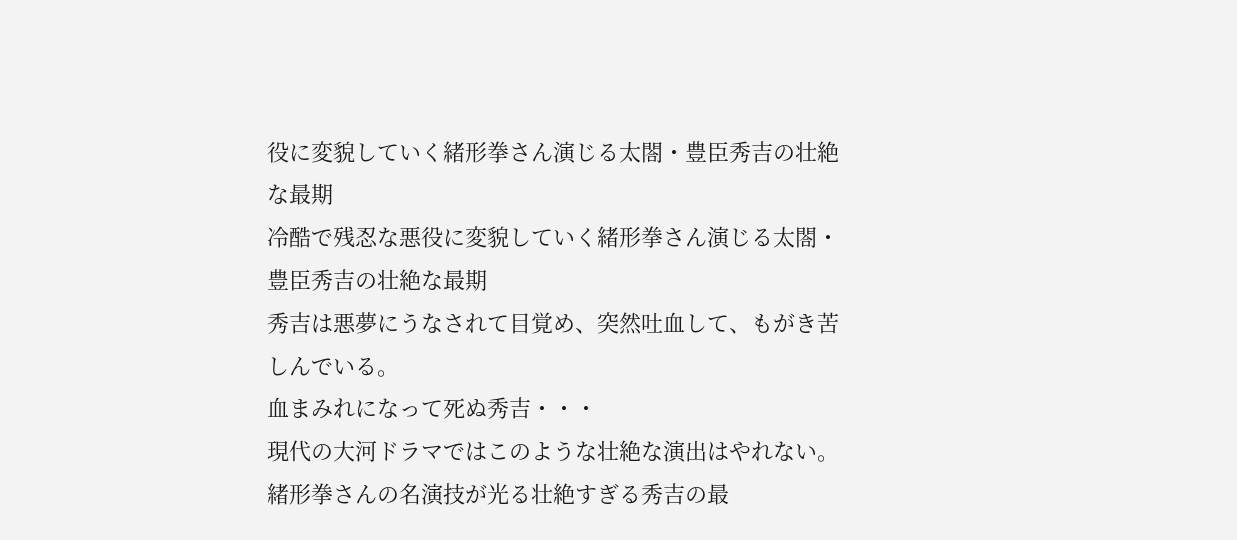役に変貌していく緒形拳さん演じる太閤・豊臣秀吉の壮絶な最期
冷酷で残忍な悪役に変貌していく緒形拳さん演じる太閤・豊臣秀吉の壮絶な最期
秀吉は悪夢にうなされて目覚め、突然吐血して、もがき苦しんでいる。
血まみれになって死ぬ秀吉・・・
現代の大河ドラマではこのような壮絶な演出はやれない。
緒形拳さんの名演技が光る壮絶すぎる秀吉の最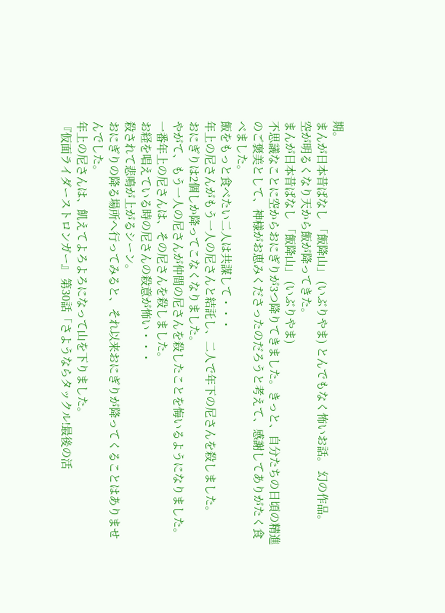期。
まんが日本昔ばなし 「飯降山」 (いぶりやま) とんでもなく怖いお話。 幻の作品。
空が明るくなり天から飯が降ってきた。
まんが日本昔ばなし 「飯降山」 (いぶりやま)
不思議なことに空からおにぎりが3つ降りてきました。きっと、自分たちの日頃の精進のご褒美として、神様がお恵みくださったのだろうと考えて、感謝してありがたく食べました。
飯をもっと食べたい二人は共謀して・・・
年上の尼さんがもう一人の尼さんと結託し、二人で年下の尼さんを殺しました。
おにぎりは2個しか降ってこなくなりました。
やがて、もう一人の尼さんが仲間の尼さんを殺したことを悔いるようになりました。一番年上の尼さんは、その尼さんを殺しました。
お経を唱えている時の尼さんの殺意が怖い・・・
殺されて悲鳴が上がるシーン。
おにぎりの降る場所へ行ってみると、それ以来おにぎりが降ってくることはありませんでした。
年上の尼さんは、飢えてよろよろになって山を下りました。
『仮面ライダーストロンガー』 第30話「さようならタックル!最後の活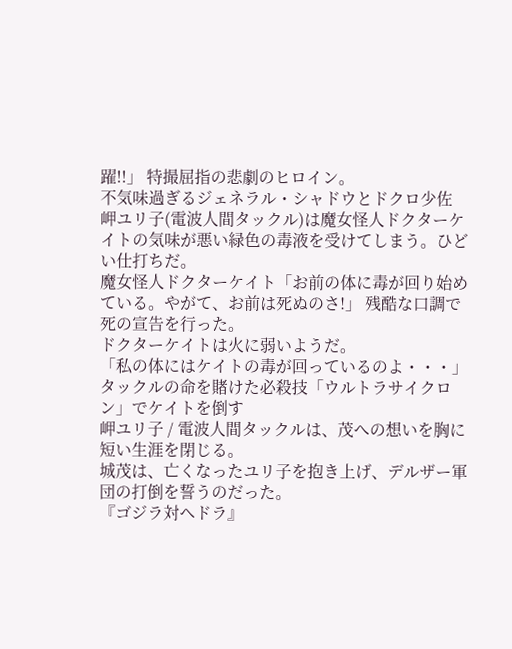躍!!」 特撮屈指の悲劇のヒロイン。
不気味過ぎるジェネラル・シャドウとドクロ少佐
岬ユリ子(電波人間タックル)は魔女怪人ドクターケイトの気味が悪い緑色の毒液を受けてしまう。ひどい仕打ちだ。
魔女怪人ドクターケイト「お前の体に毒が回り始めている。やがて、お前は死ぬのさ!」 残酷な口調で死の宣告を行った。
ドクターケイトは火に弱いようだ。
「私の体にはケイトの毒が回っているのよ・・・」
タックルの命を賭けた必殺技「ウルトラサイクロン」でケイトを倒す
岬ユリ子 / 電波人間タックルは、茂への想いを胸に短い生涯を閉じる。
城茂は、亡くなったユリ子を抱き上げ、デルザー軍団の打倒を誓うのだった。
『ゴジラ対ヘドラ』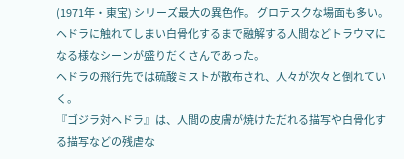(1971年・東宝) シリーズ最大の異色作。 グロテスクな場面も多い。
ヘドラに触れてしまい白骨化するまで融解する人間などトラウマになる様なシーンが盛りだくさんであった。
ヘドラの飛行先では硫酸ミストが散布され、人々が次々と倒れていく。
『ゴジラ対ヘドラ』は、人間の皮膚が焼けただれる描写や白骨化する描写などの残虐な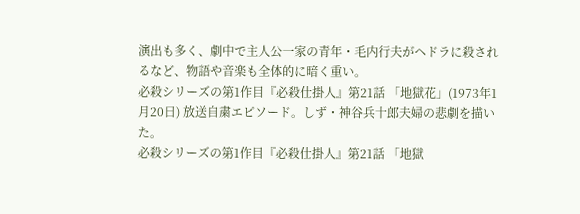演出も多く、劇中で主人公一家の青年・毛内行夫がヘドラに殺されるなど、物語や音楽も全体的に暗く重い。
必殺シリーズの第1作目『必殺仕掛人』第21話 「地獄花」(1973年1月20日) 放送自粛エピソード。しず・神谷兵十郎夫婦の悲劇を描いた。
必殺シリーズの第1作目『必殺仕掛人』第21話 「地獄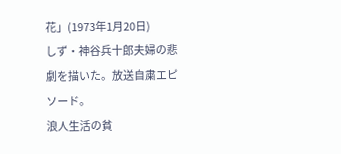花」(1973年1月20日)
しず・神谷兵十郎夫婦の悲劇を描いた。放送自粛エピソード。
浪人生活の貧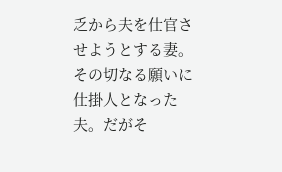乏から夫を仕官させようとする妻。その切なる願いに仕掛人となった夫。だがそ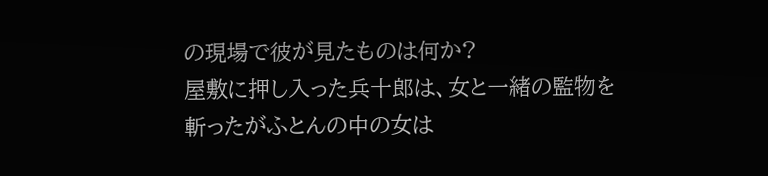の現場で彼が見たものは何か?
屋敷に押し入った兵十郎は、女と一緒の監物を斬ったがふとんの中の女は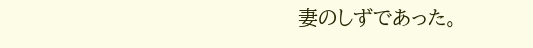妻のしずであった。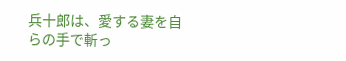兵十郎は、愛する妻を自らの手で斬っ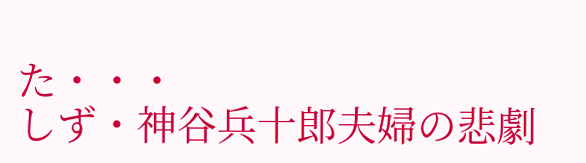た・・・
しず・神谷兵十郎夫婦の悲劇